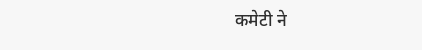कमेटी ने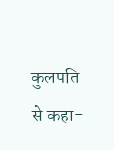कुलपति से कहा-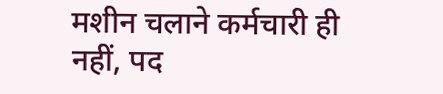मशीन चलाने कर्मचारी ही नहीं, पद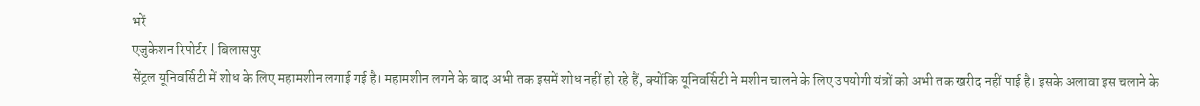भरें
एजुकेशन रिपोर्टर | बिलासपुर
सेंट्रल यूनिवर्सिटी में शोध के लिए महामशीन लगाई गई है। महामशीन लगने के बाद अभी तक इसमें शोध नहीं हो रहे हैं, क्योंकि यूनिवर्सिटी ने मशीन चालने के लिए उपयोगी यंत्रों को अभी तक खरीद नहीं पाई है। इसके अलावा इस चलाने के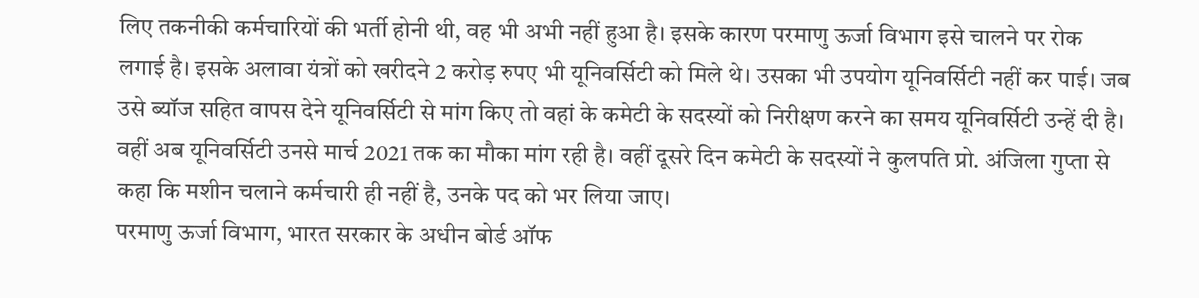लिए तकनीकी कर्मचारियों की भर्ती होनी थी, वह भी अभी नहीं हुआ है। इसके कारण परमाणु ऊर्जा विभाग इसे चालने पर रोक लगाई है। इसके अलावा यंत्रों को खरीदने 2 करोड़ रुपए भी यूनिवर्सिटी को मिले थे। उसका भी उपयोग यूनिवर्सिटी नहीं कर पाई। जब उसे ब्यॉज सहित वापस देने यूनिवर्सिटी से मांग किए तो वहां के कमेटी के सदस्यों को निरीक्षण करने का समय यूनिवर्सिटी उन्हें दी है। वहीं अब यूनिवर्सिटी उनसे मार्च 2021 तक का मौका मांग रही है। वहीं दूसरे दिन कमेटी के सदस्यों ने कुलपति प्रो. अंजिला गुप्ता से कहा कि मशीन चलाने कर्मचारी ही नहीं है, उनके पद को भर लिया जाए।
परमाणु ऊर्जा विभाग, भारत सरकार के अधीन बोर्ड ऑफ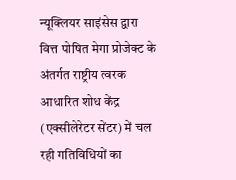न्यूक्लियर साइंसेस द्वारा वित्त पोषित मेगा प्रोजेक्ट के अंतर्गत राष्ट्रीय त्वरक आधारित शोध केंद्र (एक्सीलेरेटर सेंटर) में चल रही गतिविधियों का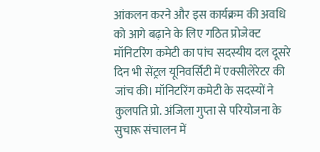आंकलन करने और इस कार्यक्रम की अवधि को आगे बढ़ाने के लिए गठित प्रोजेक्ट मॉनिटरिंग कमेटी का पांच सदस्यीय दल दूसरे दिन भी सेंट्रल यूनिवर्सिटी में एक्सीलेरेटर की जांच की। मॉनिटरिंग कमेटी के सदस्यों ने कुलपति प्रो. अंजिला गुप्ता से परियोजना के सुचारू संचालन में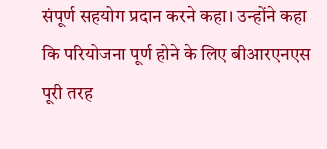संपूर्ण सहयोग प्रदान करने कहा। उन्होंने कहा कि परियोजना पूर्ण होने के लिए बीआरएनएस पूरी तरह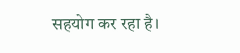सहयोग कर रहा है।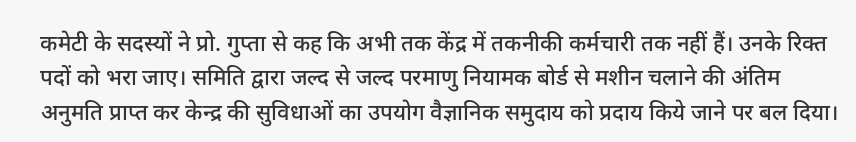कमेटी के सदस्यों ने प्रो. गुप्ता से कह कि अभी तक केंद्र में तकनीकी कर्मचारी तक नहीं हैं। उनके रिक्त पदों को भरा जाए। समिति द्वारा जल्द से जल्द परमाणु नियामक बोर्ड से मशीन चलाने की अंतिम अनुमति प्राप्त कर केन्द्र की सुविधाओं का उपयोग वैज्ञानिक समुदाय को प्रदाय किये जाने पर बल दिया।